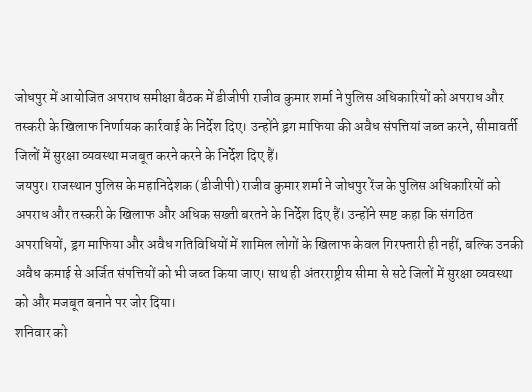जोधपुर में आयोजित अपराध समीक्षा बैठक में डीजीपी राजीव कुमार शर्मा ने पुलिस अधिकारियों को अपराध और तस्करी के खिलाफ निर्णायक कार्रवाई के निर्देश दिए। उन्होंने ड्रग माफिया की अवैध संपत्तियां जब्त करने, सीमावर्ती जिलों में सुरक्षा व्यवस्था मजबूत करने करने के निर्देश दिए हैं।
जयपुर। राजस्थान पुलिस के महानिदेशक (डीजीपी) राजीव कुमार शर्मा ने जोधपुर रेंज के पुलिस अधिकारियों को अपराध और तस्करी के खिलाफ और अधिक सख्ती बरतने के निर्देश दिए हैं। उन्होंने स्पष्ट कहा कि संगठित अपराधियों, ड्रग माफिया और अवैध गतिविधियों में शामिल लोगों के खिलाफ केवल गिरफ्तारी ही नहीं, बल्कि उनकी अवैध कमाई से अर्जित संपत्तियों को भी जब्त किया जाए। साथ ही अंतरराष्ट्रीय सीमा से सटे जिलों में सुरक्षा व्यवस्था को और मजबूत बनाने पर जोर दिया।
शनिवार को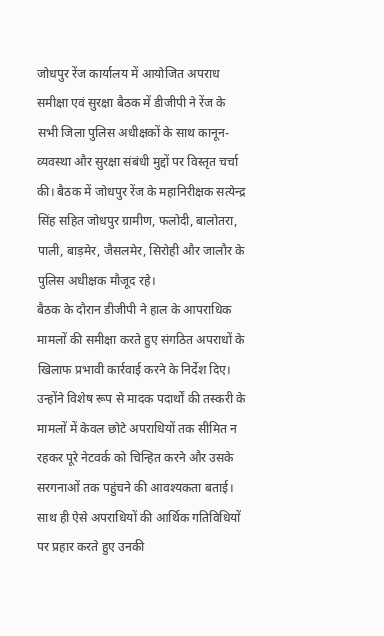जोधपुर रेंज कार्यालय में आयोजित अपराध समीक्षा एवं सुरक्षा बैठक में डीजीपी ने रेंज के सभी जिला पुलिस अधीक्षकों के साथ कानून-व्यवस्था और सुरक्षा संबंधी मुद्दों पर विस्तृत चर्चा की। बैठक में जोधपुर रेंज के महानिरीक्षक सत्येन्द्र सिंह सहित जोधपुर ग्रामीण, फलोदी, बालोतरा, पाली, बाड़मेर, जैसलमेर, सिरोही और जालौर के पुलिस अधीक्षक मौजूद रहे।
बैठक के दौरान डीजीपी ने हाल के आपराधिक मामलों की समीक्षा करते हुए संगठित अपराधों के खिलाफ प्रभावी कार्रवाई करने के निर्देश दिए। उन्होंने विशेष रूप से मादक पदार्थों की तस्करी के मामलों में केवल छोटे अपराधियों तक सीमित न रहकर पूरे नेटवर्क को चिन्हित करने और उसके सरगनाओं तक पहुंचने की आवश्यकता बताई। साथ ही ऐसे अपराधियों की आर्थिक गतिविधियों पर प्रहार करते हुए उनकी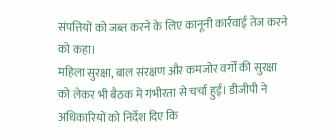संपत्तियों को जब्त करने के लिए कानूनी कार्रवाई तेज करने को कहा।
महिला सुरक्षा, बाल संरक्षण और कमजोर वर्गों की सुरक्षा को लेकर भी बैठक में गंभीरता से चर्चा हुई। डीजीपी ने अधिकारियों को निर्देश दिए कि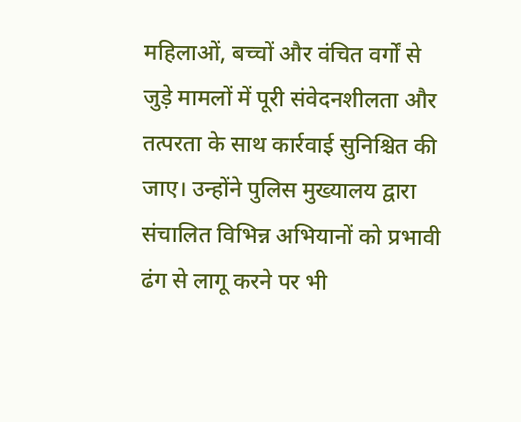महिलाओं, बच्चों और वंचित वर्गों से जुड़े मामलों में पूरी संवेदनशीलता और तत्परता के साथ कार्रवाई सुनिश्चित की जाए। उन्होंने पुलिस मुख्यालय द्वारा संचालित विभिन्न अभियानों को प्रभावी ढंग से लागू करने पर भी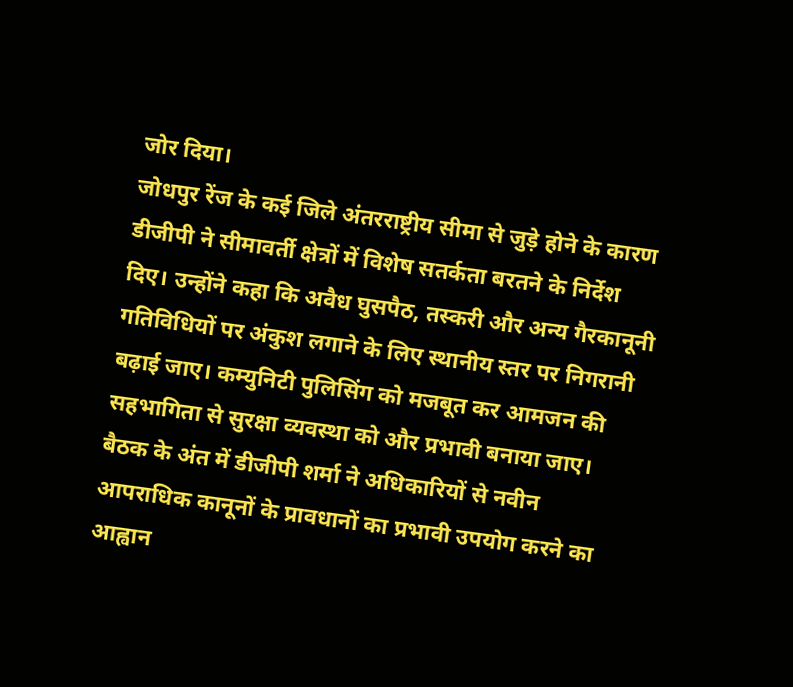जोर दिया।
जोधपुर रेंज के कई जिले अंतरराष्ट्रीय सीमा से जुड़े होने के कारण डीजीपी ने सीमावर्ती क्षेत्रों में विशेष सतर्कता बरतने के निर्देश दिए। उन्होंने कहा कि अवैध घुसपैठ, तस्करी और अन्य गैरकानूनी गतिविधियों पर अंकुश लगाने के लिए स्थानीय स्तर पर निगरानी बढ़ाई जाए। कम्युनिटी पुलिसिंग को मजबूत कर आमजन की सहभागिता से सुरक्षा व्यवस्था को और प्रभावी बनाया जाए।
बैठक के अंत में डीजीपी शर्मा ने अधिकारियों से नवीन आपराधिक कानूनों के प्रावधानों का प्रभावी उपयोग करने का आह्वान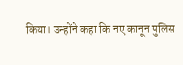किया। उन्होंने कहा कि नए कानून पुलिस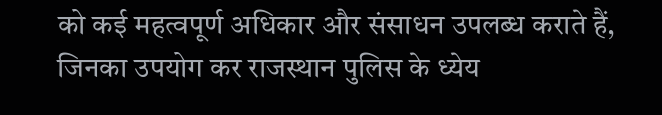को कई महत्वपूर्ण अधिकार और संसाधन उपलब्ध कराते हैं, जिनका उपयोग कर राजस्थान पुलिस के ध्येय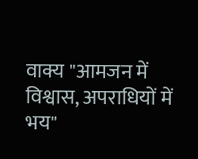वाक्य "आमजन में विश्वास, अपराधियों में भय"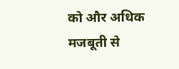को और अधिक मजबूती से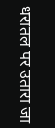धरातल पर उतारा जा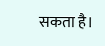सकता है।